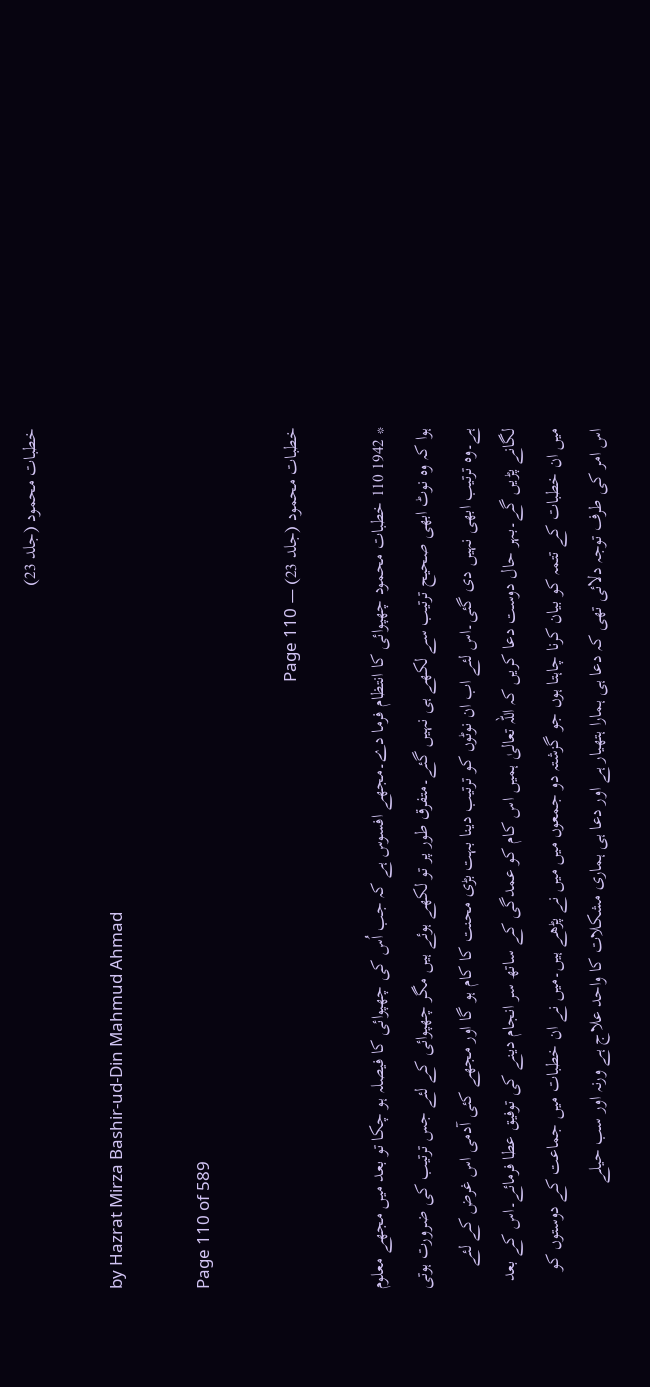خطبات محمود (جلد 23)

by Hazrat Mirza Bashir-ud-Din Mahmud Ahmad

Page 110 of 589

خطبات محمود (جلد 23) — Page 110

* 1942 110 خطبات محمود چھپوائی کا انتظام فرما دے۔مجھے افسوس ہے کہ جب اُس کی چھپوائی کا فیصلہ ہو چکا تو بعد میں مجھے معلوم ہوا کہ وہ نوٹ ابھی صحیح ترتیب سے لکھے ہی نہیں گئے۔متفرق طور پر تو لکھے ہوئے ہیں مگر چھپوائی کے لئے جس ترتیب کی ضرورت ہوتی ہے۔وہ ترتیب ابھی نہیں دی گئی۔اس لئے اب ان نوٹوں کو ترتیب دینا بہت بڑی محنت کا کام ہو گا اور مجھے کئی آدمی اس غرض کے لئے لگانے پڑیں گے۔بہر حال دوست دعا کریں کہ اللہ تعالیٰ ہمیں اس کام کو عمدگی کے ساتھ سر انجام دینے کی توفیق عطا فرمائے۔اس کے بعد میں ان خطبات کے تتمہ کو بیان کرنا چاہتا ہوں جو گزشتہ دو جمعوں میں میں نے پڑھے ہیں۔میں نے ان خطبات میں جماعت کے دوستوں کو اس امر کی طرف توجہ دلائی تھی کہ دعا ہی ہمارا ہتھیار ہے اور دعا ہی ہماری مشکلات کا واحد علاج ہے ورنہ اور سب حیلے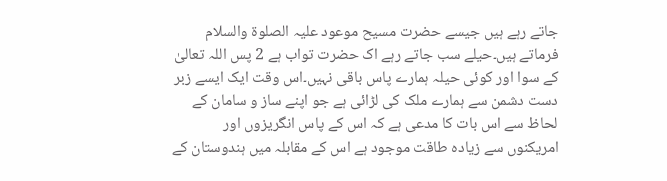جاتے رہے ہیں جیسے حضرت مسیح موعود علیہ الصلوۃ والسلام فرماتے ہیں۔حیلے سب جاتے رہے اک حضرت تواب ہے 2 پس اللہ تعالیٰ کے سوا اور کوئی حیلہ ہمارے پاس باقی نہیں۔اس وقت ایک ایسے زبر دست دشمن سے ہمارے ملک کی لڑائی ہے جو اپنے ساز و سامان کے لحاظ سے اس بات کا مدعی ہے کہ اس کے پاس انگریزوں اور امریکنوں سے زیادہ طاقت موجود ہے اس کے مقابلہ میں ہندوستان کے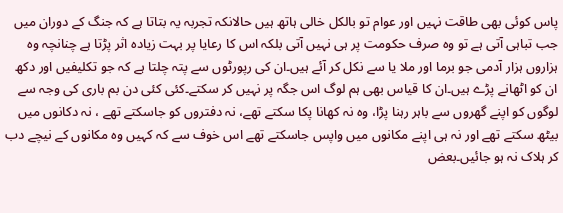پاس کوئی بھی طاقت نہیں اور عوام تو بالکل خالی ہاتھ ہیں حالانکہ تجربہ یہ بتاتا ہے کہ جنگ کے دوران میں جب تباہی آتی ہے تو وہ صرف حکومت پر ہی نہیں آتی بلکہ اس کا رعایا پر بہت زیادہ اثر پڑتا ہے چنانچہ وہ ہزاروں ہزار آدمی جو برما اور ملا یا سے نکل کر آئے ہیں۔ان کی رپورٹوں سے پتہ چلتا ہے کہ جو تکلیفیں اور دکھ ان کو اٹھانے پڑے ہیں۔ان کا قیاس بھی ہم لوگ اس جگہ پر نہیں کر سکتے۔کئی کئی دن بم باری کی وجہ سے لوگوں کو اپنے گھروں سے باہر رہنا پڑا، وہ نہ کھانا پکا سکتے تھے، نہ دفتروں کو جاسکتے تھے ، نہ دکانوں میں بیٹھ سکتے تھے اور نہ ہی اپنے مکانوں میں واپس جاسکتے تھے اس خوف سے کہ کہیں وہ مکانوں کے نیچے دب کر ہلاک نہ ہو جائیں۔بعض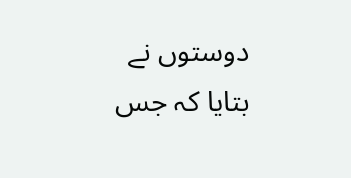دوستوں نے بتایا کہ جس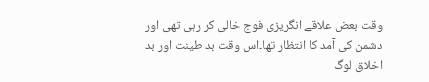وقت بعض علاقے انگریزی فوج خالی کر رہی تھی اور دشمن کی آمد کا انتظار تھا۔اس وقت بد طینت اور بد اخلاق لوگ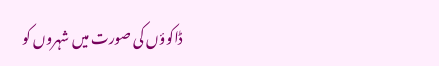ڈاکوؤں کی صورت میں شہروں کو